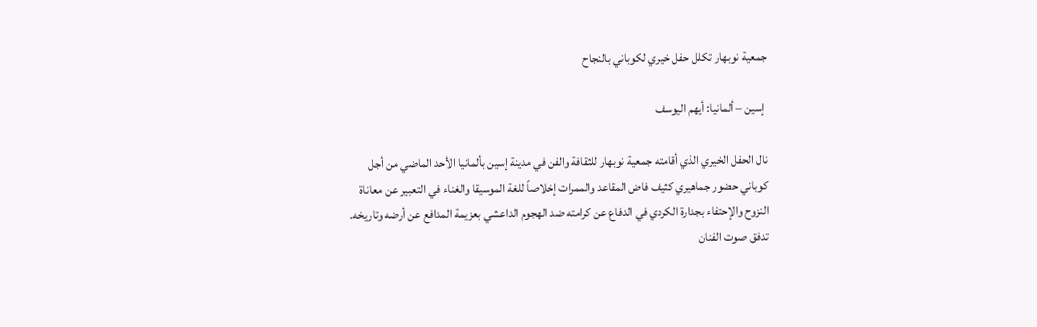جمعية نوبهار تكلل حفل خيري لكوباني بالنجاح

 إسين – ألمانيا: أيهم اليوسف

نال الحفل الخيري الذي أقامته جمعية نوبهار للثقافة والفن في مدينة إسين بألمانيا الأحد الماضي من أجل كوباني حضور جماهيري كثيف فاض المقاعد والممرات إخلاصاً للغة الموسيقا والغناء في التعبير عن معاناة النزوح والإحتفاء بجدارة الكردي في الدفاع عن كرامته ضد الهجوم الداعشي بعزيمة المدافع عن أرضه وتاريخه.
تدفق صوت الفنان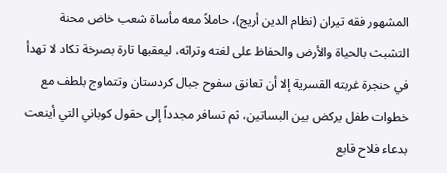المشهور فقه تيران (نظام الدين أريج)، حاملاً معه مأساة شعب خاض محنة التشبث بالحياة والأرض والحفاظ على لغته وتراثه، ليعقبها تارة بصرخة تكاد لا تهدأ في حنجرة غربته القسرية إلا أن تعانق سفوح جبال كردستان وتتماوج بلطف مع خطوات طفل يركض بين البساتين، ثم تسافر مجدداً إلى حقول كوباني التي أينعت بدعاء فلاح قابع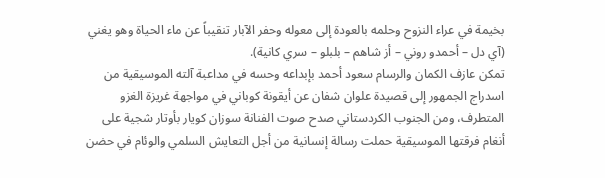بخيمة في عراء النزوح وحلمه بالعودة إلى معوله وحفر الآبار تنقيباً عن ماء الحياة وهو يغني (آي دل – أحمدو روني – أز شاهم – بلبلو – سري كانية).
تمكن عازف الكمان والرسام سعود أحمد بإبداعه وحسه في مداعبة آلته الموسيقية من اسدراج الجمهور إلى قصيدة علوان شفان عن أيقونة كوباني في مواجهة غريزة الغزو المتطرف، ومن الجنوب الكردستاني صدح صوت الفنانة سوزان كويار بأوتار شجية على أنغام فرقتها الموسيقية حملت رسالة إنسانية من أجل التعايش السلمي والوئام في حضن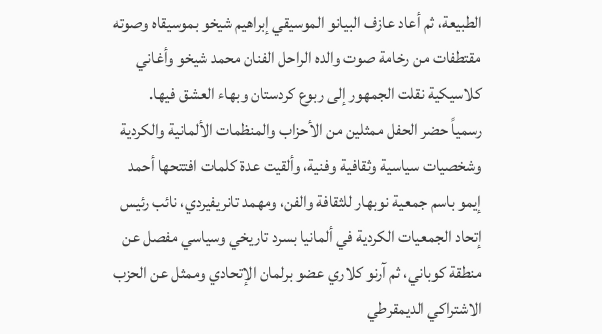الطبيعة، ثم أعاد عازف البيانو الموسيقي إبراهيم شيخو بموسيقاه وصوته مقتطفات من رخامة صوت والده الراحل الفنان محمد شيخو وأغاني كلاسيكية نقلت الجمهور إلى ربوع كردستان وبهاء العشق فيها.
رسمياً حضر الحفل ممثلين من الأحزاب والمنظمات الألمانية والكردية وشخصيات سياسية وثقافية وفنية، وألقيت عدة كلمات افتتحها أحمد إيمو باسم جمعية نوبهار للثقافة والفن، ومهمد تانريفيردي، نائب رئيس إتحاد الجمعيات الكردية في ألمانيا بسرد تاريخي وسياسي مفصل عن منطقة كوباني، ثم آرنو كلاري عضو برلمان الإتحادي وممثل عن الحزب الاشتراكي الديمقرطي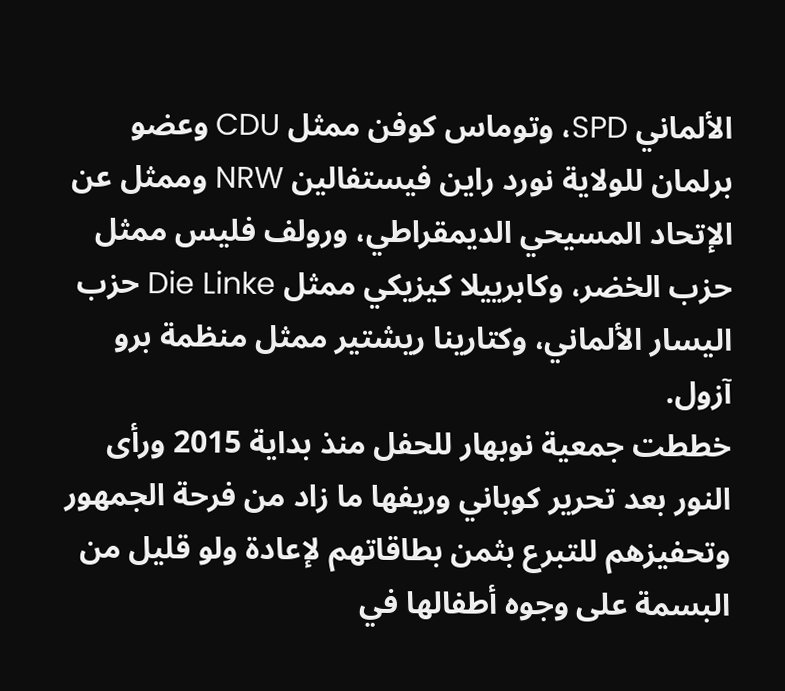الألماني SPD، وتوماس كوفن ممثل CDU وعضو برلمان للولاية نورد راين فيستفالين NRW وممثل عن الإتحاد المسيحي الديمقراطي، ورولف فليس ممثل حزب الخضر، وكابرييلا كيزيكي ممثل Die Linke حزب اليسار الألماني، وكتارينا ريشتير ممثل منظمة برو آزول.
خططت جمعية نوبهار للحفل منذ بداية 2015 ورأى النور بعد تحرير كوباني وريفها ما زاد من فرحة الجمهور وتحفيزهم للتبرع بثمن بطاقاتهم لإعادة ولو قليل من البسمة على وجوه أطفالها في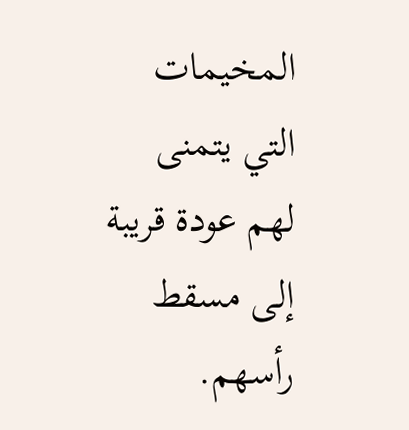المخيمات التي يتمنى لهم عودة قريبة إلى مسقط رأسهم.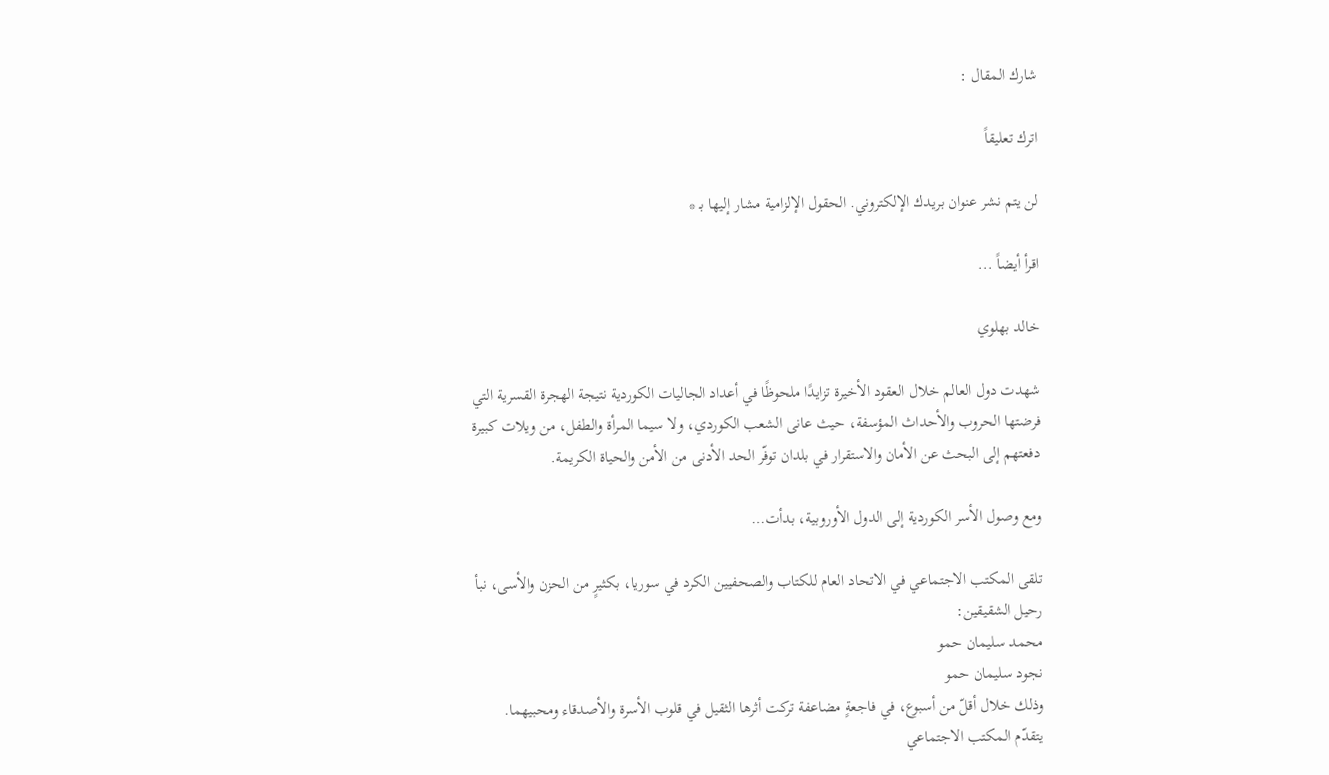شارك المقال :

اترك تعليقاً

لن يتم نشر عنوان بريدك الإلكتروني. الحقول الإلزامية مشار إليها بـ *

اقرأ أيضاً ...

خالد بهلوي

شهدت دول العالم خلال العقود الأخيرة تزايدًا ملحوظًا في أعداد الجاليات الكوردية نتيجة الهجرة القسرية التي فرضتها الحروب والأحداث المؤسفة، حيث عانى الشعب الكوردي، ولا سيما المرأة والطفل، من ويلات كبيرة دفعتهم إلى البحث عن الأمان والاستقرار في بلدان توفّر الحد الأدنى من الأمن والحياة الكريمة.

ومع وصول الأسر الكوردية إلى الدول الأوروبية، بدأت…

تلقى المكتب الاجتماعي في الاتحاد العام للكتاب والصحفيين الكرد في سوريا، بكثيرٍ من الحزن والأسى، نبأ رحيل الشقيقين:
محمد سليمان حمو
نجود سليمان حمو
وذلك خلال أقلّ من أسبوع، في فاجعةٍ مضاعفة تركت أثرها الثقيل في قلوب الأسرة والأصدقاء ومحبيهما.
يتقدّم المكتب الاجتماعي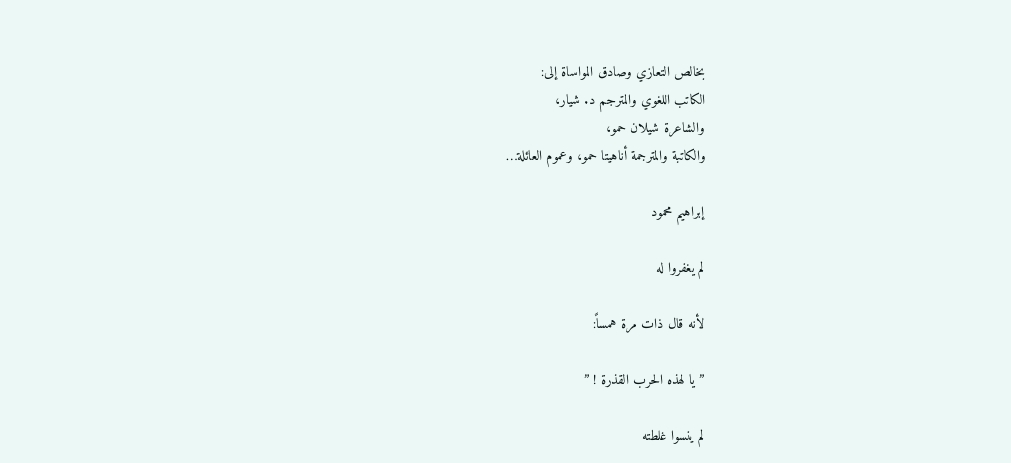بخالص التعازي وصادق المواساة إلى:
الكاتب اللغوي والمترجم د. شيار،
والشاعرة شيلان حمو،
والكاتبة والمترجمة أناهيتا حمو، وعموم العائلة…

إبراهيم محمود

لم يغفروا له

لأنه قال ذات مرة همساً:

” يا لهذه الحرب القذرة ! ”

لم ينسوا غلطته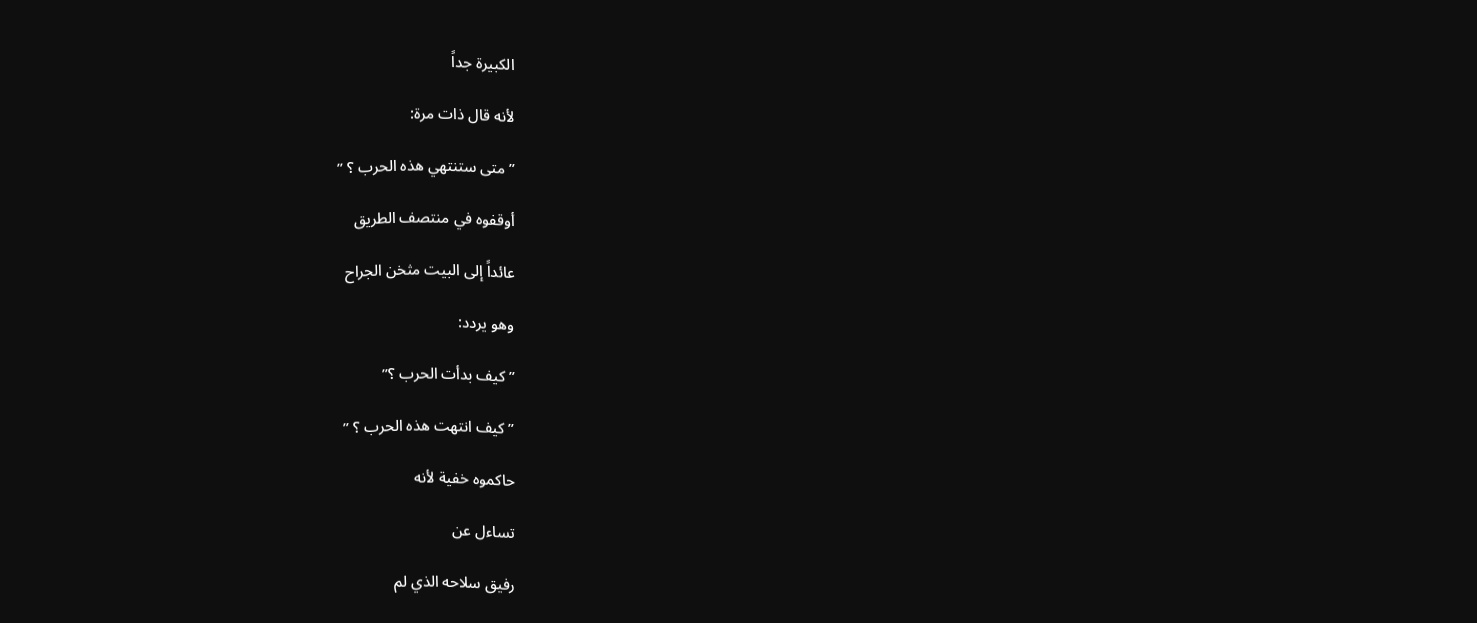الكبيرة جداً

لأنه قال ذات مرة:

” متى ستنتهي هذه الحرب ؟ ”

أوقفوه في منتصف الطريق

عائداً إلى البيت مثخن الجراح

وهو يردد:

” كيف بدأت الحرب ؟”

” كيف انتهت هذه الحرب ؟ ”

حاكموه خفية لأنه

تساءل عن

رفيق سلاحه الذي لم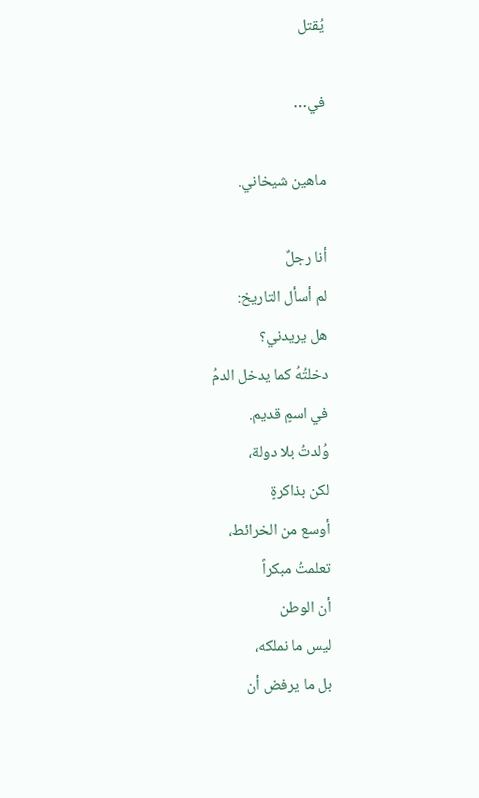يُقتل

في…

ماهين شيخاني.

أنا رجلٌ
لم أسأل التاريخ:
هل يريدني؟
دخلتُهُ كما يدخل الدمُ
في اسمٍ قديم.
وُلدتُ بلا دولة،
لكن بذاكرةٍ
أوسع من الخرائط،
تعلمتُ مبكراً
أن الوطن
ليس ما نملكه،
بل ما يرفض أن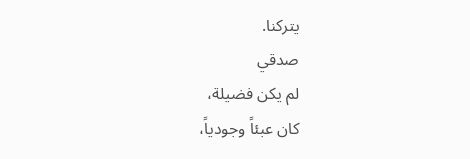يتركنا.
صدقي
لم يكن فضيلة،
كان عبئاً وجودياً،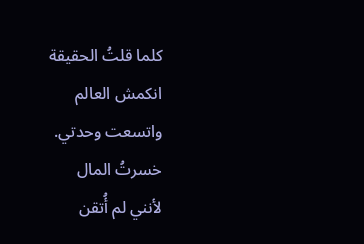كلما قلتُ الحقيقة
انكمش العالم
واتسعت وحدتي.
خسرتُ المال
لأنني لم أُتقن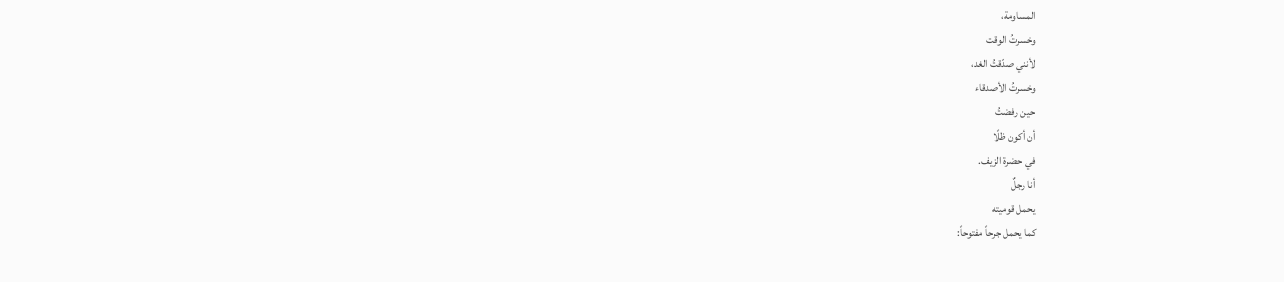المساومة،
وخسرتُ الوقت
لأنني صدّقتُ الغد،
وخسرتُ الأصدقاء
حين رفضتُ
أن أكون ظلًا
في حضرة الزيف.
أنا رجلٌ
يحمل قوميته
كما يحمل جرحاً مفتوحاً: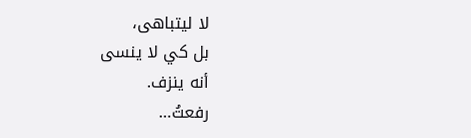لا ليتباهى،
بل كي لا ينسى
أنه ينزف.
رفعتُ…